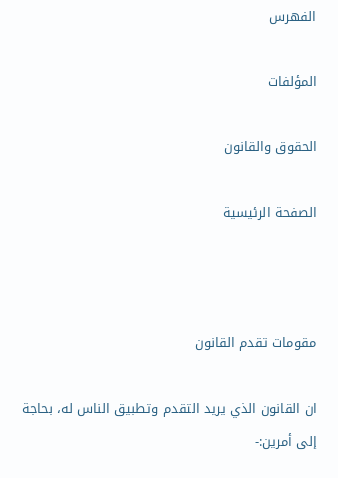الفهرس

المؤلفات

الحقوق والقانون

الصفحة الرئيسية



مقومات تقدم القانون

ان القانون الذي يريد التقدم وتطبيق الناس له، بحاجة إلى أمرين:-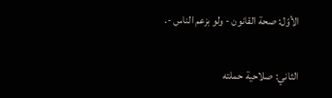الأوّل: صحة القانون - ولو بزعم الناس -.

الثاني: صلاحية حملته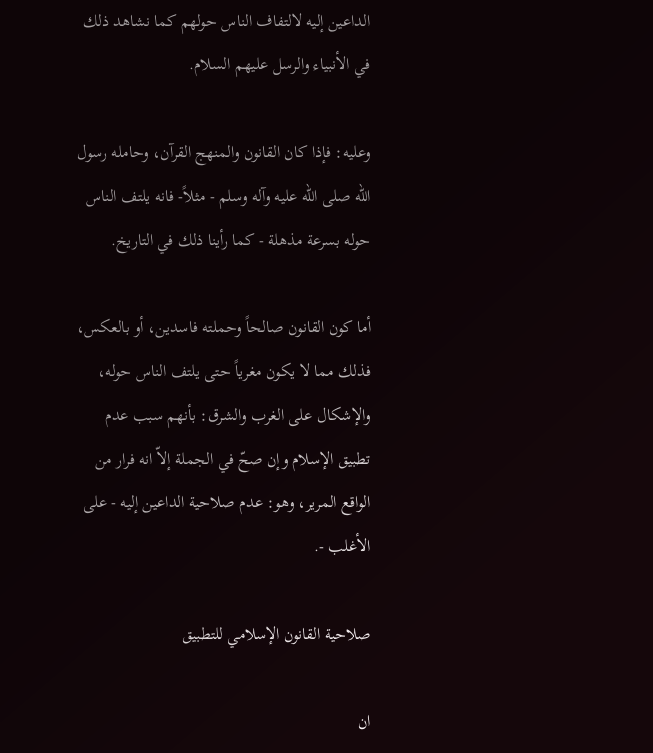الداعين إليه لالتفاف الناس حولهم كما نشاهد ذلك في الأنبياء والرسل عليهم السلام.

وعليه: فإذا كان القانون والمنهج القرآن، وحامله رسول اللّه صلى الله عليه وآله وسلم - مثلاً- فانه يلتف الناس حوله بسرعة مذهلة - كما رأينا ذلك في التاريخ.

أما كون القانون صالحاً وحملته فاسدين، أو بالعكس، فذلك مما لا يكون مغرياً حتى يلتف الناس حوله، والإشكال على الغرب والشرق: بأنهم سبب عدم تطبيق الإسلام وإن صحّ في الجملة إلاّ انه فرار من الواقع المرير، وهو: عدم صلاحية الداعين إليه - على الأغلب -.

صلاحية القانون الإسلامي للتطبيق

ان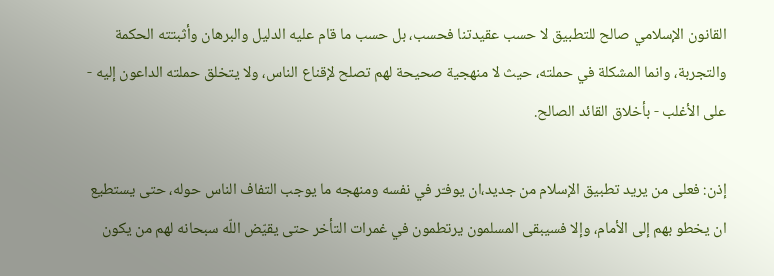القانون الإسلامي صالح للتطبيق لا حسب عقيدتنا فحسب، بل حسب ما قام عليه الدليل والبرهان وأثبتته الحكمة والتجربة، وانما المشكلة في حملته، حيث لا منهجية صحيحة لهم تصلح لإقناع الناس، ولا يتخلق حملته الداعون إليه - على الأغلب - بأخلاق القائد الصالح.

إذن: فعلى من يريد تطبيق الإسلام من جديد،ان يوفـّر في نفسه ومنهجه ما يوجب التفاف الناس حوله، حتى يستطيع ان يخطو بهم إلى الأمام، وإلا فسيبقى المسلمون يرتطمون في غمرات التأخر حتى يقيّض اللّه سبحانه لهم من يكون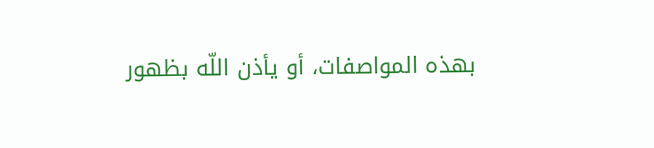بهذه المواصفات، أو يأذن اللّه بظهور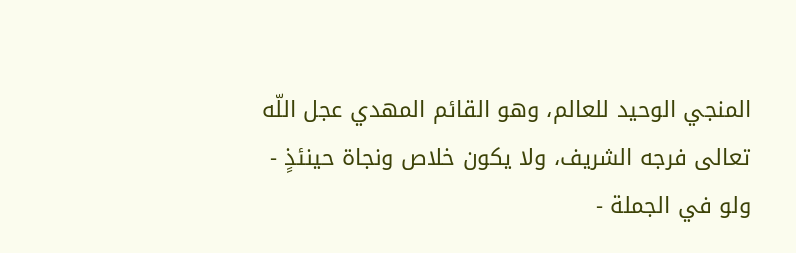المنجي الوحيد للعالم، وهو القائم المهدي عجل اللّه تعالى فرجه الشريف، ولا يكون خلاص ونجاة حينئذٍ - ولو في الجملة -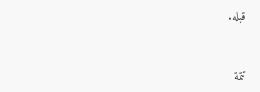قبله.



تتمة